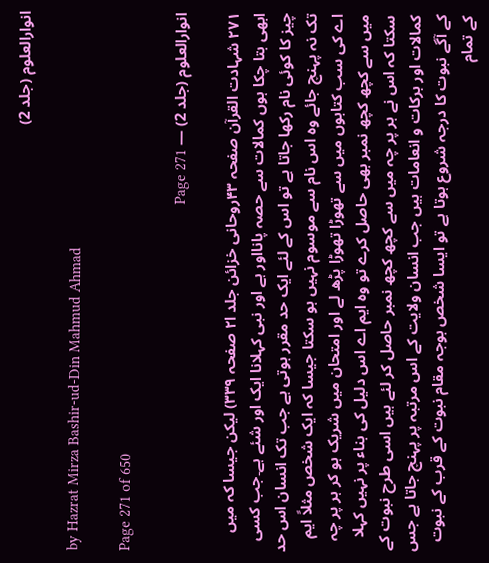انوارالعلوم (جلد 2)

by Hazrat Mirza Bashir-ud-Din Mahmud Ahmad

Page 271 of 650

انوارالعلوم (جلد 2) — Page 271

۲۷۱ شہادت القرآن صفحہ ۴۳روحانی خزائن جلد ا۲ صفحہ ۳۳۹) لیکن جیسا کہ میں ابھی بتا چکا ہوں کمالات سے حصہ پانااور ہے اور نبی کہلانا ایک اور شئے ہے۔جب کسی چیز کا کوئی نام رکھا جاتا ہے تو اس کے لئے ایک حد مقرر ہوتی ہے جب تک انسان اس حد تک نہ پہنچ جائے وہ اس نام سے موسوم نہیں ہو سکتا جیسا کہ ایک شخص مثلاً ایم اے کی سب کتابوں میں سے تھوڑا تھوڑا پڑھ لے اور امتحان میں شریک ہو کر ہر پر چہ میں سے کچھ کچھ نمبر بھی حاصل کرے تو وہ ایم اے اس دلیل کی بناء پر نہیں کہلا سکتا کہ اس نے ہر پر چہ میں سے کچھ کچھ نمبر حاصل کر لئے ہیں اسی طرح نبوت کے کمالات اور برکات و انعامات ہیں جب انسان ولایت کے اس مرتبہ پر پہنچ جاتا ہے جس کے آگے نبوت کا درجہ شروع ہوتا ہے تو ایسا شخص بوجہ مقام نبوت کے قرب کے نبوت کے تمام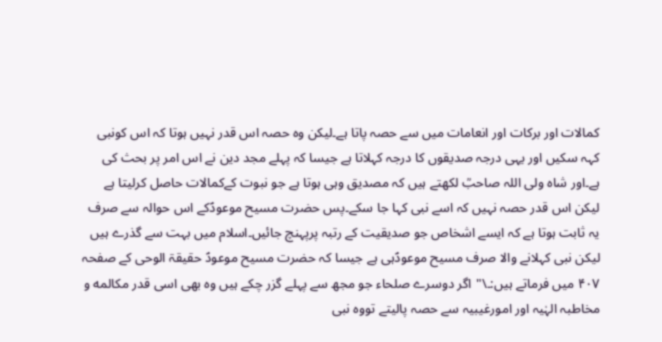کمالات اور برکات اور انعامات میں سے حصہ پاتا ہے۔لیکن وہ حصہ اس قدر نہیں ہوتا کہ اس کونبی کہہ سکیں اور یہی درجہ صدیقوں کا درجہ کہلاتا ہے جیسا کہ پہلے مجد دین نے اس امر پر بحث کی ہے۔اور شاہ ولی اللہ صاحبؒ لکھتے ہیں کہ مصدیق وہی ہوتا ہے جو نبوت کےکمالات حاصل کرلیتا ہے لیکن اس قدر حصہ نہیں کہ اسے نبی کہا جا سکے۔پس حضرت مسیح موعودؑکے اس حوالہ سے صرف یہ ثابت ہوتا ہے کہ ایسے اشخاص جو صدیقیت کے رتبہ پرپہنچ جائیں۔اسلام میں بہت سے گذرے ہیں لیکن نبی کہلانے والا صرف مسیح موعودؑہی ہے جیسا کہ حضرت مسیح موعودؑ حقیقۃ الوحی کے صفحہ ۴۰۷ میں فرماتے ہیں:۔\"اگر دوسرے صلحاء جو مجھ سے پہلے گزر چکے ہیں وہ بھی اسی قدر مکالمه و مخاطبہ الہٰیہ اور امورغیبیہ سے حصہ پالیتے تووه نبی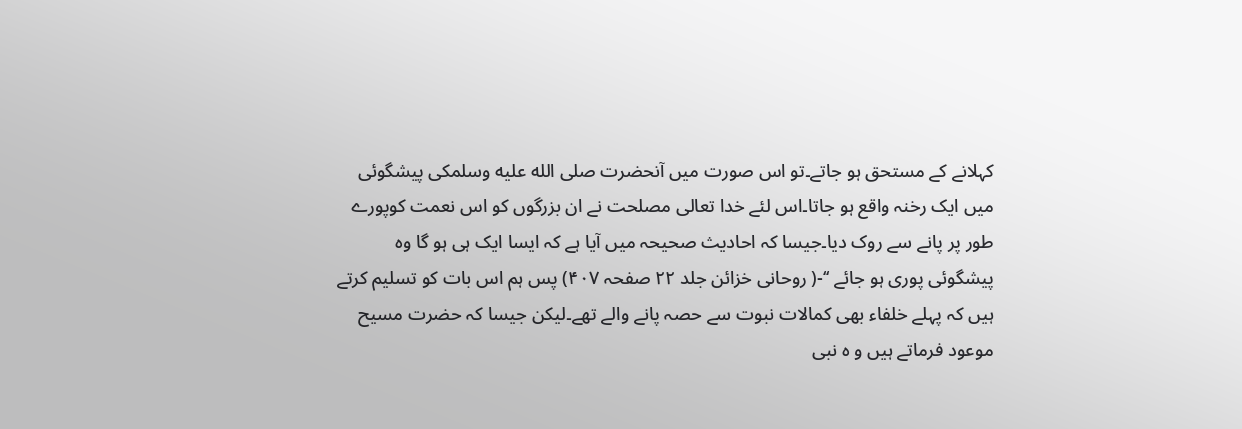کہلانے کے مستحق ہو جاتے۔تو اس صورت میں آنحضرت صلى الله عليه وسلمکی پیشگوئی میں ایک رخنہ واقع ہو جاتا۔اس لئے خدا تعالی مصلحت نے ان بزرگوں کو اس نعمت کوپورے طور پر پانے سے روک دیا۔جیسا کہ احادیث صحیحہ میں آیا ہے کہ ایسا ایک ہی ہو گا وہ پیشگوئی پوری ہو جائے ‘‘-( روحانی خزائن جلد ۲۲ صفحہ ۴۰۷) پس ہم اس بات کو تسلیم کرتے ہیں کہ پہلے خلفاء بھی کمالات نبوت سے حصہ پانے والے تھے۔لیکن جیسا کہ حضرت مسیح موعود فرماتے ہیں و ہ نبی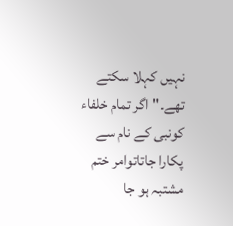نہیں کہلا سکتے تھے۔"اگر تمام خلفاء کونبی کے نام سے پکارا جاتاتوامر ختم مشتبہ ہو جا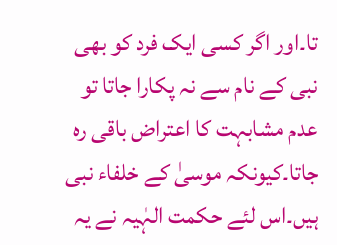تا۔اور اگر کسی ایک فرد کو بھی نبی کے نام سے نہ پکارا جاتا تو عدم مشابہت کا اعتراض باقی رہ جاتا۔کیونکہ موسیٰ کے خلفاء نبی ہیں۔اس لئے حکمت الہٰیہ نے یہ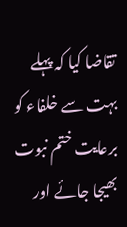تقاضا کیا کہ پہلے بہت سے خلفاء کو برعایت ختم نبوت بھیجا جائے اور